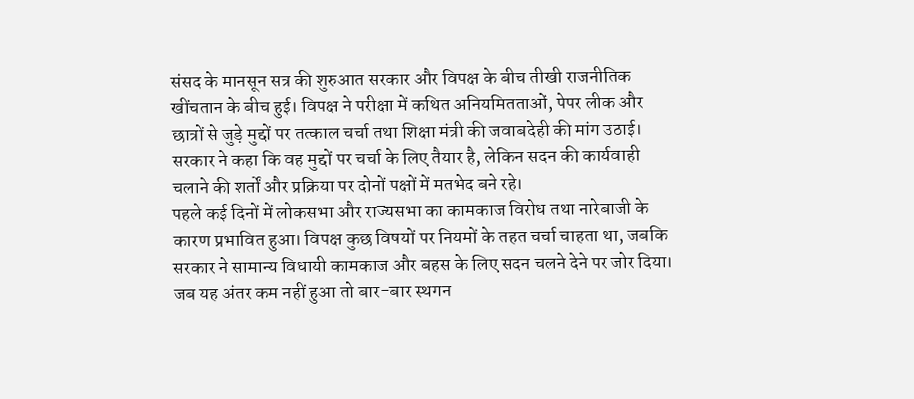संसद के मानसून सत्र की शुरुआत सरकार और विपक्ष के बीच तीखी राजनीतिक खींचतान के बीच हुई। विपक्ष ने परीक्षा में कथित अनियमितताओं, पेपर लीक और छात्रों से जुड़े मुद्दों पर तत्काल चर्चा तथा शिक्षा मंत्री की जवाबदेही की मांग उठाई। सरकार ने कहा कि वह मुद्दों पर चर्चा के लिए तैयार है, लेकिन सदन की कार्यवाही चलाने की शर्तों और प्रक्रिया पर दोनों पक्षों में मतभेद बने रहे।
पहले कई दिनों में लोकसभा और राज्यसभा का कामकाज विरोध तथा नारेबाजी के कारण प्रभावित हुआ। विपक्ष कुछ विषयों पर नियमों के तहत चर्चा चाहता था, जबकि सरकार ने सामान्य विधायी कामकाज और बहस के लिए सदन चलने देने पर जोर दिया। जब यह अंतर कम नहीं हुआ तो बार-बार स्थगन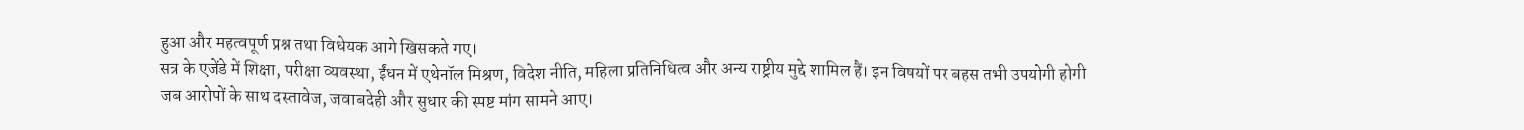हुआ और महत्वपूर्ण प्रश्न तथा विधेयक आगे खिसकते गए।
सत्र के एजेंडे में शिक्षा, परीक्षा व्यवस्था, ईंधन में एथेनॉल मिश्रण, विदेश नीति, महिला प्रतिनिधित्व और अन्य राष्ट्रीय मुद्दे शामिल हैं। इन विषयों पर बहस तभी उपयोगी होगी जब आरोपों के साथ दस्तावेज, जवाबदेही और सुधार की स्पष्ट मांग सामने आए।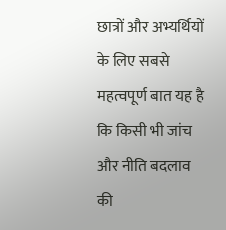छात्रों और अभ्यर्थियों के लिए सबसे महत्वपूर्ण बात यह है कि किसी भी जांच और नीति बदलाव की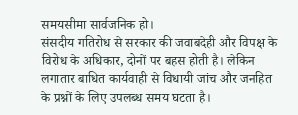समयसीमा सार्वजनिक हो।
संसदीय गतिरोध से सरकार की जवाबदेही और विपक्ष के विरोध के अधिकार, दोनों पर बहस होती है। लेकिन लगातार बाधित कार्यवाही से विधायी जांच और जनहित के प्रश्नों के लिए उपलब्ध समय घटता है।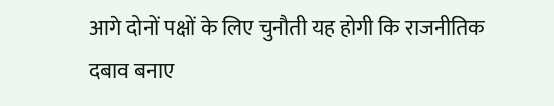आगे दोनों पक्षों के लिए चुनौती यह होगी कि राजनीतिक दबाव बनाए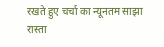रखते हुए चर्चा का न्यूनतम साझा रास्ता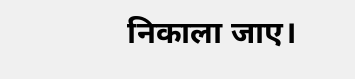निकाला जाए।